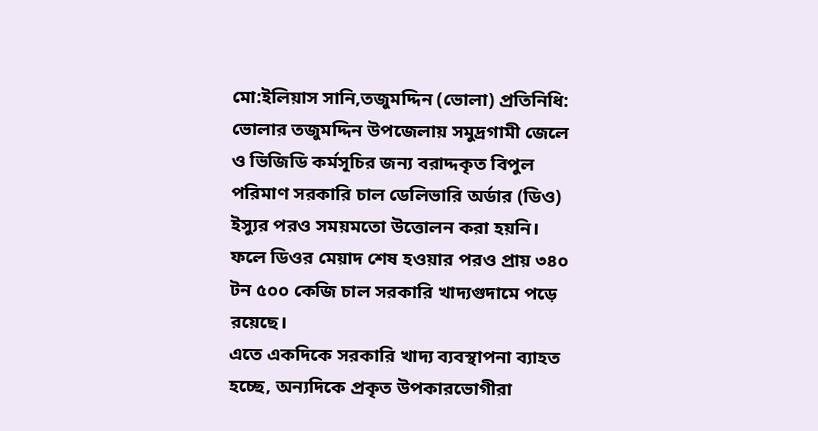মো:ইলিয়াস সানি,তজুমদ্দিন (ভোলা) প্রতিনিধি:
ভোলার তজুমদ্দিন উপজেলায় সমুদ্রগামী জেলে ও ভিজিডি কর্মসূচির জন্য বরাদ্দকৃত বিপুল পরিমাণ সরকারি চাল ডেলিভারি অর্ডার (ডিও) ইস্যুর পরও সময়মতো উত্তোলন করা হয়নি। ফলে ডিওর মেয়াদ শেষ হওয়ার পরও প্রায় ৩৪০ টন ৫০০ কেজি চাল সরকারি খাদ্যগুদামে পড়ে রয়েছে।
এতে একদিকে সরকারি খাদ্য ব্যবস্থাপনা ব্যাহত হচ্ছে, অন্যদিকে প্রকৃত উপকারভোগীরা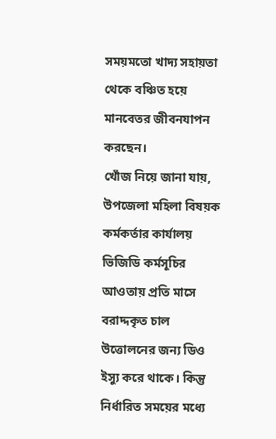সময়মতো খাদ্য সহায়তা থেকে বঞ্চিত হয়ে মানবেতর জীবনযাপন করছেন।
খোঁজ নিয়ে জানা যায়, উপজেলা মহিলা বিষয়ক কর্মকর্তার কার্যালয় ভিজিডি কর্মসূচির আওতায় প্রতি মাসে বরাদ্দকৃত চাল উত্তোলনের জন্য ডিও ইস্যু করে থাকে। কিন্তু নির্ধারিত সময়ের মধ্যে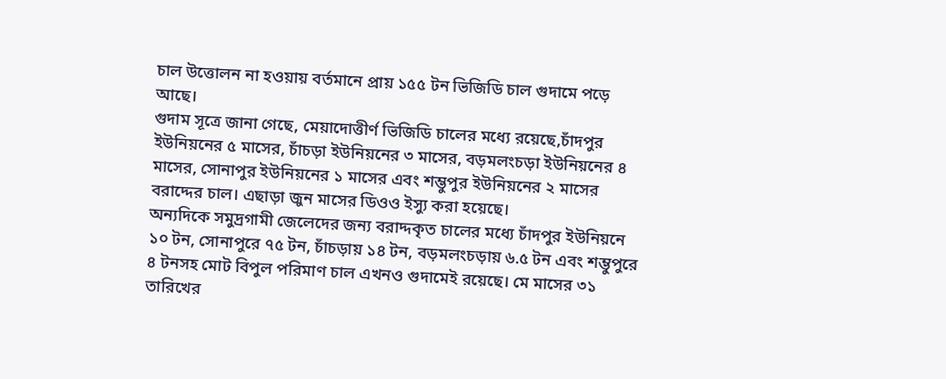চাল উত্তোলন না হওয়ায় বর্তমানে প্রায় ১৫৫ টন ভিজিডি চাল গুদামে পড়ে আছে।
গুদাম সূত্রে জানা গেছে, মেয়াদোত্তীর্ণ ভিজিডি চালের মধ্যে রয়েছে,চাঁদপুর ইউনিয়নের ৫ মাসের, চাঁচড়া ইউনিয়নের ৩ মাসের, বড়মলংচড়া ইউনিয়নের ৪ মাসের, সোনাপুর ইউনিয়নের ১ মাসের এবং শম্ভুপুর ইউনিয়নের ২ মাসের বরাদ্দের চাল। এছাড়া জুন মাসের ডিওও ইস্যু করা হয়েছে।
অন্যদিকে সমুদ্রগামী জেলেদের জন্য বরাদ্দকৃত চালের মধ্যে চাঁদপুর ইউনিয়নে ১০ টন, সোনাপুরে ৭৫ টন, চাঁচড়ায় ১৪ টন, বড়মলংচড়ায় ৬.৫ টন এবং শম্ভুপুরে ৪ টনসহ মোট বিপুল পরিমাণ চাল এখনও গুদামেই রয়েছে। মে মাসের ৩১ তারিখের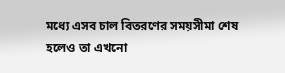মধ্যে এসব চাল বিতরণের সময়সীমা শেষ হলেও তা এখনো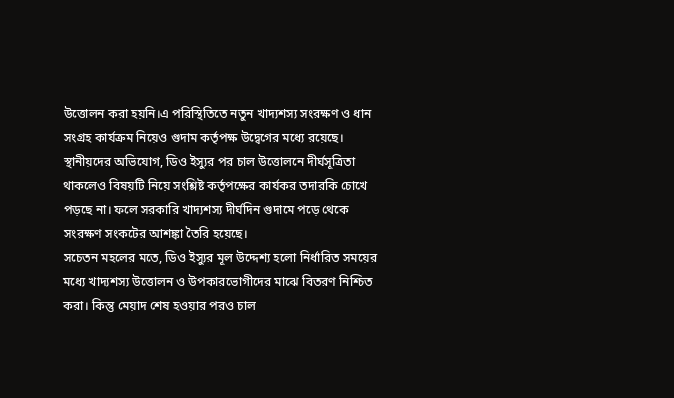উত্তোলন করা হয়নি।এ পরিস্থিতিতে নতুন খাদ্যশস্য সংরক্ষণ ও ধান সংগ্রহ কার্যক্রম নিয়েও গুদাম কর্তৃপক্ষ উদ্বেগের মধ্যে রয়েছে।
স্থানীয়দের অভিযোগ, ডিও ইস্যুর পর চাল উত্তোলনে দীর্ঘসূত্রিতা থাকলেও বিষয়টি নিয়ে সংশ্লিষ্ট কর্তৃপক্ষের কার্যকর তদারকি চোখে পড়ছে না। ফলে সরকারি খাদ্যশস্য দীর্ঘদিন গুদামে পড়ে থেকে সংরক্ষণ সংকটের আশঙ্কা তৈরি হয়েছে।
সচেতন মহলের মতে, ডিও ইস্যুর মূল উদ্দেশ্য হলো নির্ধারিত সময়ের মধ্যে খাদ্যশস্য উত্তোলন ও উপকারভোগীদের মাঝে বিতরণ নিশ্চিত করা। কিন্তু মেয়াদ শেষ হওয়ার পরও চাল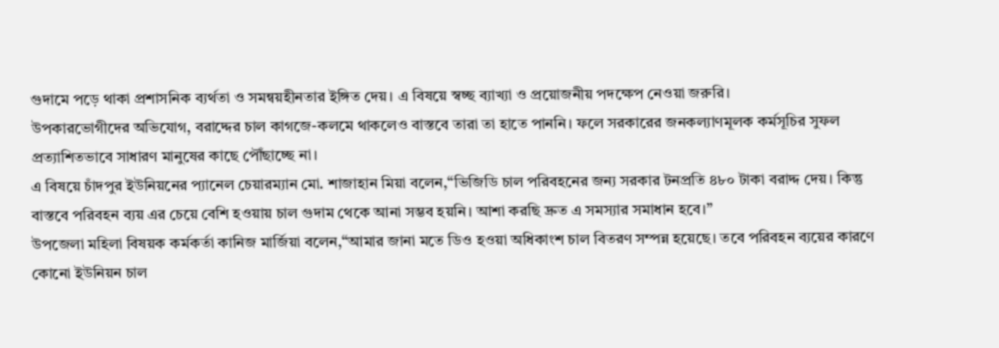গুদামে পড়ে থাকা প্রশাসনিক ব্যর্থতা ও সমন্বয়হীনতার ইঙ্গিত দেয়। এ বিষয়ে স্বচ্ছ ব্যাখ্যা ও প্রয়োজনীয় পদক্ষেপ নেওয়া জরুরি।
উপকারভোগীদের অভিযোগ, বরাদ্দের চাল কাগজে-কলমে থাকলেও বাস্তবে তারা তা হাতে পাননি। ফলে সরকারের জনকল্যাণমূলক কর্মসূচির সুফল প্রত্যাশিতভাবে সাধারণ মানুষের কাছে পৌঁছাচ্ছে না।
এ বিষয়ে চাঁদপুর ইউনিয়নের প্যানেল চেয়ারম্যান মো. শাজাহান মিয়া বলেন,“ভিজিডি চাল পরিবহনের জন্য সরকার টনপ্রতি ৪৮০ টাকা বরাদ্দ দেয়। কিন্তু বাস্তবে পরিবহন ব্যয় এর চেয়ে বেশি হওয়ায় চাল গুদাম থেকে আনা সম্ভব হয়নি। আশা করছি দ্রুত এ সমস্যার সমাধান হবে।”
উপজেলা মহিলা বিষয়ক কর্মকর্তা কানিজ মার্জিয়া বলেন,“আমার জানা মতে ডিও হওয়া অধিকাংশ চাল বিতরণ সম্পন্ন হয়েছে। তবে পরিবহন ব্যয়ের কারণে কোনো ইউনিয়ন চাল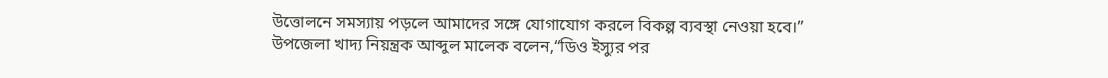উত্তোলনে সমস্যায় পড়লে আমাদের সঙ্গে যোগাযোগ করলে বিকল্প ব্যবস্থা নেওয়া হবে।”
উপজেলা খাদ্য নিয়ন্ত্রক আব্দুল মালেক বলেন,“ডিও ইস্যুর পর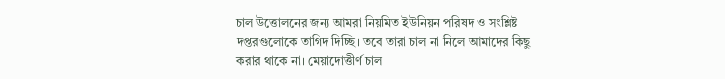চাল উত্তোলনের জন্য আমরা নিয়মিত ইউনিয়ন পরিষদ ও সংশ্লিষ্ট দপ্তরগুলোকে তাগিদ দিচ্ছি। তবে তারা চাল না নিলে আমাদের কিছু করার থাকে না। মেয়াদোত্তীর্ণ চাল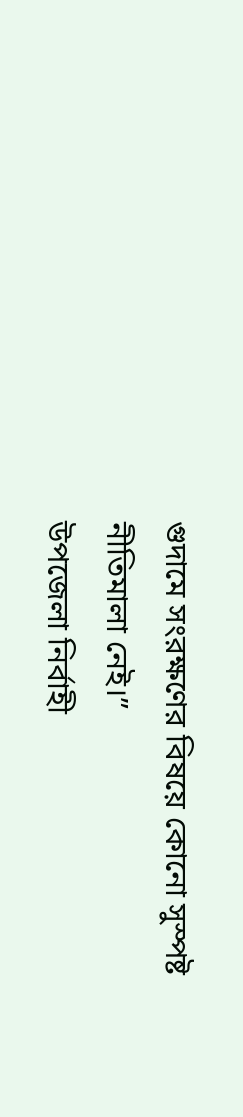গুদামে সংরক্ষণের বিষয়ে কোনো সুস্পষ্ট নীতিমালা নেই।”
উপজেলা নির্বাহী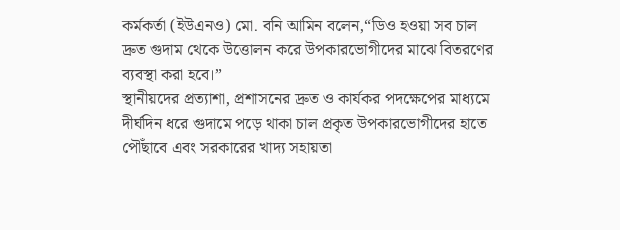কর্মকর্তা (ইউএনও) মো. বনি আমিন বলেন,“ডিও হওয়া সব চাল দ্রুত গুদাম থেকে উত্তোলন করে উপকারভোগীদের মাঝে বিতরণের ব্যবস্থা করা হবে।”
স্থানীয়দের প্রত্যাশা, প্রশাসনের দ্রুত ও কার্যকর পদক্ষেপের মাধ্যমে দীর্ঘদিন ধরে গুদামে পড়ে থাকা চাল প্রকৃত উপকারভোগীদের হাতে পৌঁছাবে এবং সরকারের খাদ্য সহায়তা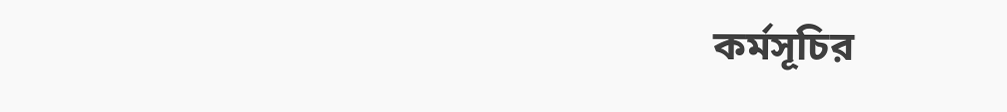কর্মসূচির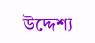উদ্দেশ্য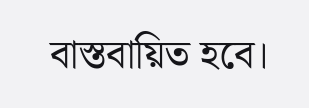বাস্তবায়িত হবে।